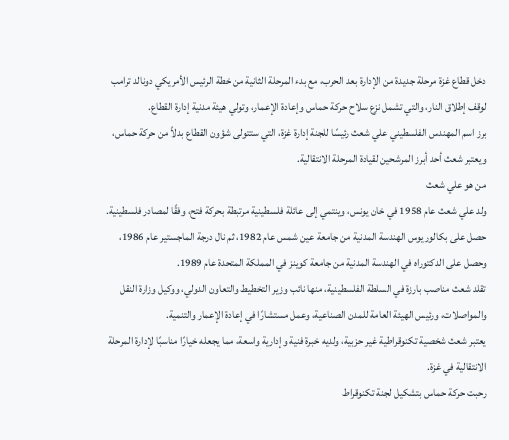دخل قطاع غزة مرحلة جديدة من الإدارة بعد الحرب، مع بدء المرحلة الثانية من خطة الرئيس الأمريكي دونالد ترامب لوقف إطلاق النار، والتي تشمل نزع سلاح حركة حماس وإعادة الإعمار، وتولي هيئة مدنية إدارة القطاع.
برز اسم المهندس الفلسطيني علي شعث رئيسًا للجنة إدارة غزة، التي ستتولى شؤون القطاع بدلاً من حركة حماس، ويعتبر شعث أحد أبرز المرشحين لقيادة المرحلة الانتقالية.
من هو علي شعث
ولد علي شعث عام 1958 في خان يونس، وينتمي إلى عائلة فلسطينية مرتبطة بحركة فتح، وفقًا لمصادر فلسطينية.
حصل على بكالوريوس الهندسة المدنية من جامعة عين شمس عام 1982، ثم نال درجة الماجستير عام 1986، وحصل على الدكتوراه في الهندسة المدنية من جامعة كوينز في المملكة المتحدة عام 1989.
تقلد شعث مناصب بارزة في السلطة الفلسطينية، منها نائب وزير التخطيط والتعاون الدولي، ووكيل وزارة النقل والمواصلات، ورئيس الهيئة العامة للمدن الصناعية، وعمل مستشارًا في إعادة الإعمار والتنمية.
يعتبر شعث شخصية تكنوقراطية غير حزبية، ولديه خبرة فنية وإدارية واسعة، مما يجعله خيارًا مناسبًا لإدارة المرحلة الانتقالية في غزة.
رحبت حركة حماس بتشكيل لجنة تكنوقراط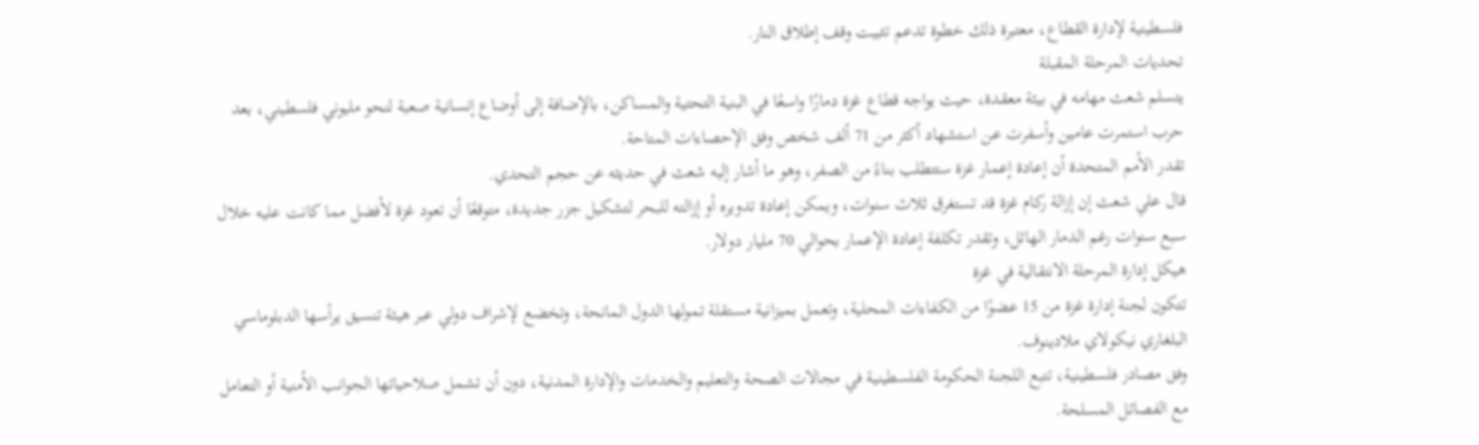فلسطينية لإدارة القطاع، معتبرة ذلك خطوة تدعم تثبيت وقف إطلاق النار.
تحديات المرحلة المقبلة
يتسلم شعث مهامه في بيئة معقدة، حيث يواجه قطاع غزة دمارًا واسعًا في البنية التحتية والمساكن، بالإضافة إلى أوضاع إنسانية صعبة لنحو مليوني فلسطيني، بعد حرب استمرت عامين وأسفرت عن استشهاد أكثر من 71 ألف شخص وفق الإحصاءات المتاحة.
تقدر الأمم المتحدة أن إعادة إعمار غزة ستتطلب بناءً من الصفر، وهو ما أشار إليه شعث في حديثه عن حجم التحدي.
قال علي شعث إن إزالة ركام غزة قد تستغرق ثلاث سنوات، ويمكن إعادة تدويره أو إزالته للبحر لتشكيل جزر جديدة، متوقعًا أن تعود غزة لأفضل مما كانت عليه خلال سبع سنوات رغم الدمار الهائل، وتقدر تكلفة إعادة الإعمار بحوالي 70 مليار دولار.
هيكل إدارة المرحلة الانتقالية في غزة
تتكون لجنة إدارة غزة من 15 عضوًا من الكفاءات المحلية، وتعمل بميزانية مستقلة تمولها الدول المانحة، وتخضع لإشراف دولي عبر هيئة تنسيق يرأسها الدبلوماسي البلغاري نيكولاي ملادينوف.
وفق مصادر فلسطينية، تتبع اللجنة الحكومة الفلسطينية في مجالات الصحة والتعليم والخدمات والإدارة المدنية، دون أن تشمل صلاحياتها الجوانب الأمنية أو التعامل مع الفصائل المسلحة.